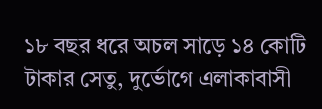১৮ বছর ধরে অচল সাড়ে ১৪ কোটি টাকার সেতু, দুর্ভোগে এলাকাবাসী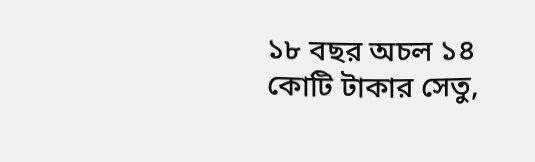১৮ বছর অচল ১৪ কোটি টাকার সেতু,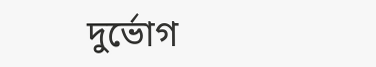দুর্ভোগ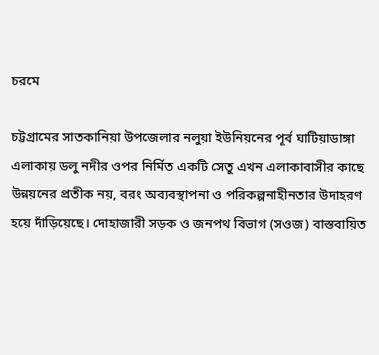চরমে

চট্টগ্রামের সাতকানিয়া উপজেলার নলুয়া ইউনিয়নের পূর্ব ঘাটিয়াডাঙ্গা এলাকায় ডলু নদীর ওপর নির্মিত একটি সেতু এখন এলাকাবাসীর কাছে উন্নয়নের প্রতীক নয়, বরং অব্যবস্থাপনা ও পরিকল্পনাহীনতার উদাহরণ হয়ে দাঁড়িয়েছে। দোহাজারী সড়ক ও জনপথ বিভাগ (সওজ) বাস্তবায়িত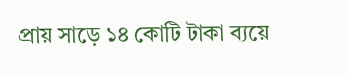প্রায় সাড়ে ১৪ কোটি টাকা ব্যয়ে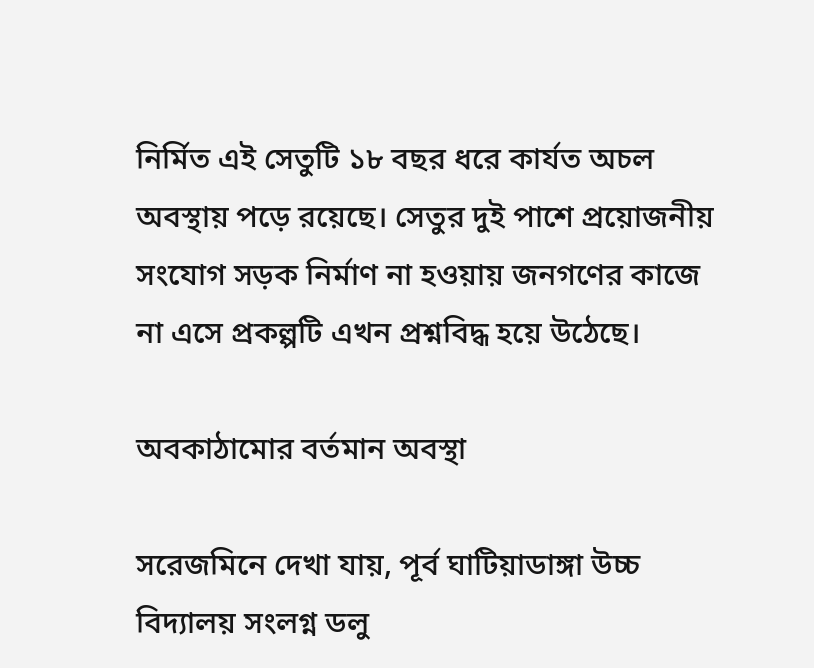নির্মিত এই সেতুটি ১৮ বছর ধরে কার্যত অচল অবস্থায় পড়ে রয়েছে। সেতুর দুই পাশে প্রয়োজনীয় সংযোগ সড়ক নির্মাণ না হওয়ায় জনগণের কাজে না এসে প্রকল্পটি এখন প্রশ্নবিদ্ধ হয়ে উঠেছে।

অবকাঠামোর বর্তমান অবস্থা

সরেজমিনে দেখা যায়, পূর্ব ঘাটিয়াডাঙ্গা উচ্চ বিদ্যালয় সংলগ্ন ডলু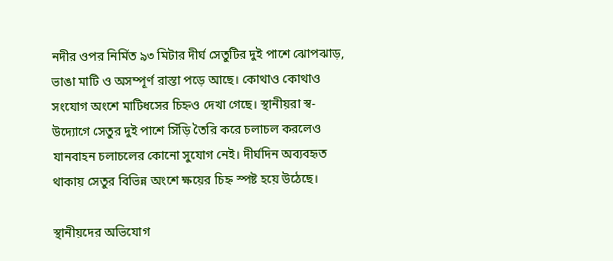নদীর ওপর নির্মিত ৯৩ মিটার দীর্ঘ সেতুটির দুই পাশে ঝোপঝাড়, ভাঙা মাটি ও অসম্পূর্ণ রাস্তা পড়ে আছে। কোথাও কোথাও সংযোগ অংশে মাটিধসের চিহ্নও দেখা গেছে। স্থানীয়রা স্ব-উদ্যোগে সেতুর দুই পাশে সিঁড়ি তৈরি করে চলাচল করলেও যানবাহন চলাচলের কোনো সুযোগ নেই। দীর্ঘদিন অব্যবহৃত থাকায় সেতুর বিভিন্ন অংশে ক্ষয়ের চিহ্ন স্পষ্ট হয়ে উঠেছে।

স্থানীয়দের অভিযোগ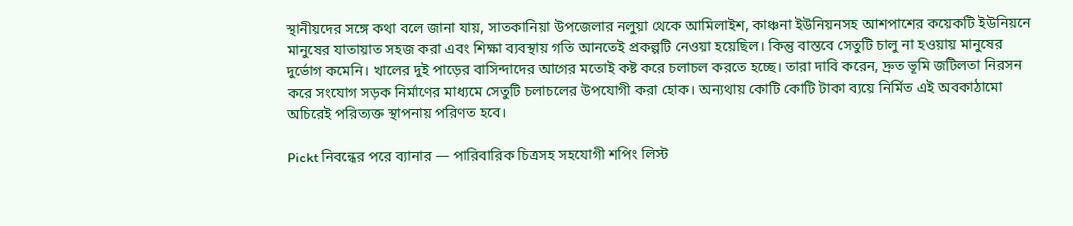স্থানীয়দের সঙ্গে কথা বলে জানা যায়, সাতকানিয়া উপজেলার নলুয়া থেকে আমিলাইশ, কাঞ্চনা ইউনিয়নসহ আশপাশের কয়েকটি ইউনিয়নে মানুষের যাতায়াত সহজ করা এবং শিক্ষা ব্যবস্থায় গতি আনতেই প্রকল্পটি নেওয়া হয়েছিল। কিন্তু বাস্তবে সেতুটি চালু না হওয়ায় মানুষের দুর্ভোগ কমেনি। খালের দুই পাড়ের বাসিন্দাদের আগের মতোই কষ্ট করে চলাচল করতে হচ্ছে। তারা দাবি করেন, দ্রুত ভূমি জটিলতা নিরসন করে সংযোগ সড়ক নির্মাণের মাধ্যমে সেতুটি চলাচলের উপযোগী করা হোক। অন্যথায় কোটি কোটি টাকা ব্যয়ে নির্মিত এই অবকাঠামো অচিরেই পরিত্যক্ত স্থাপনায় পরিণত হবে।

Pickt নিবন্ধের পরে ব্যানার — পারিবারিক চিত্রসহ সহযোগী শপিং লিস্ট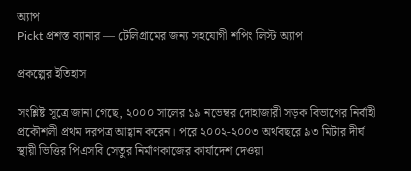অ্যাপ
Pickt প্রশস্ত ব্যানার — টেলিগ্রামের জন্য সহযোগী শপিং লিস্ট অ্যাপ

প্রকল্পের ইতিহাস

সংশ্লিষ্ট সূত্রে জানা গেছে, ২০০০ সালের ১৯ নভেম্বর দোহাজারী সড়ক বিভাগের নির্বাহী প্রকৌশলী প্রথম দরপত্র আহ্বান করেন। পরে ২০০২-২০০৩ অর্থবছরে ৯৩ মিটার দীর্ঘ স্থায়ী ভিত্তির পিএসবি সেতুর নির্মাণকাজের কার্যাদেশ দেওয়া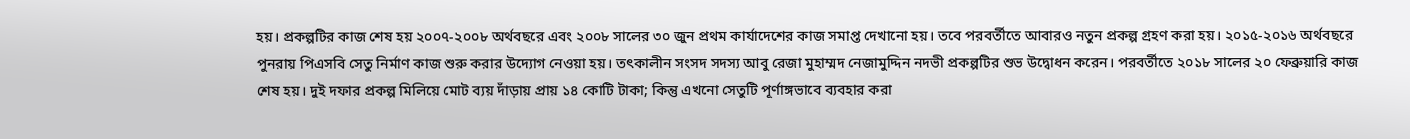হয়। প্রকল্পটির কাজ শেষ হয় ২০০৭-২০০৮ অর্থবছরে এবং ২০০৮ সালের ৩০ জুন প্রথম কার্যাদেশের কাজ সমাপ্ত দেখানো হয়। তবে পরবর্তীতে আবারও নতুন প্রকল্প গ্রহণ করা হয়। ২০১৫-২০১৬ অর্থবছরে পুনরায় পিএসবি সেতু নির্মাণ কাজ শুরু করার উদ্যোগ নেওয়া হয়। তৎকালীন সংসদ সদস্য আবু রেজা মুহাম্মদ নেজামুদ্দিন নদভী প্রকল্পটির শুভ উদ্বোধন করেন। পরবর্তীতে ২০১৮ সালের ২০ ফেব্রুয়ারি কাজ শেষ হয়। দুই দফার প্রকল্প মিলিয়ে মোট ব্যয় দাঁড়ায় প্রায় ১৪ কোটি টাকা; কিন্তু এখনো সেতুটি পূর্ণাঙ্গভাবে ব্যবহার করা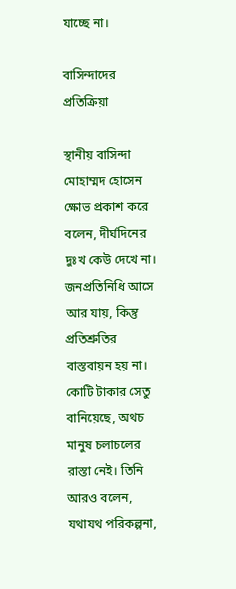যাচ্ছে না।

বাসিন্দাদের প্রতিক্রিয়া

স্থানীয় বাসিন্দা মোহাম্মদ হোসেন ক্ষোভ প্রকাশ করে বলেন, দীর্ঘদিনের দুঃখ কেউ দেখে না। জনপ্রতিনিধি আসে আর যায়, কিন্তু প্রতিশ্রুতির বাস্তবায়ন হয় না। কোটি টাকার সেতু বানিয়েছে, অথচ মানুষ চলাচলের রাস্তা নেই। তিনি আরও বলেন, যথাযথ পরিকল্পনা,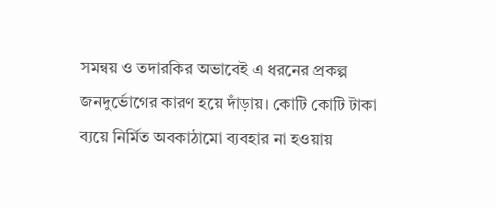সমন্বয় ও তদারকির অভাবেই এ ধরনের প্রকল্প জনদুর্ভোগের কারণ হয়ে দাঁড়ায়। কোটি কোটি টাকা ব্যয়ে নির্মিত অবকাঠামো ব্যবহার না হওয়ায়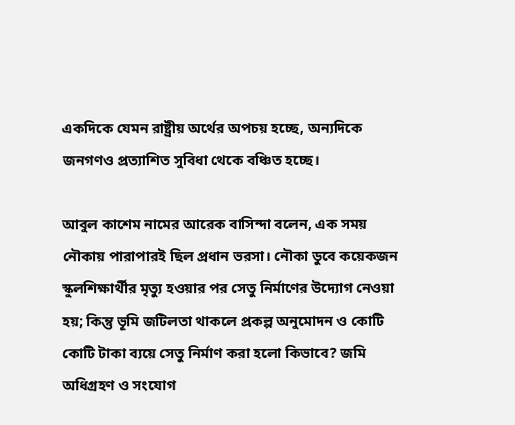একদিকে যেমন রাষ্ট্রীয় অর্থের অপচয় হচ্ছে, অন্যদিকে জনগণও প্রত্যাশিত সুবিধা থেকে বঞ্চিত হচ্ছে।

আবুল কাশেম নামের আরেক বাসিন্দা বলেন, এক সময় নৌকায় পারাপারই ছিল প্রধান ভরসা। নৌকা ডুবে কয়েকজন স্কুলশিক্ষার্থীর মৃত্যু হওয়ার পর সেতু নির্মাণের উদ্যোগ নেওয়া হয়; কিন্তু ভূমি জটিলতা থাকলে প্রকল্প অনুমোদন ও কোটি কোটি টাকা ব্যয়ে সেতু নির্মাণ করা হলো কিভাবে? জমি অধিগ্রহণ ও সংযোগ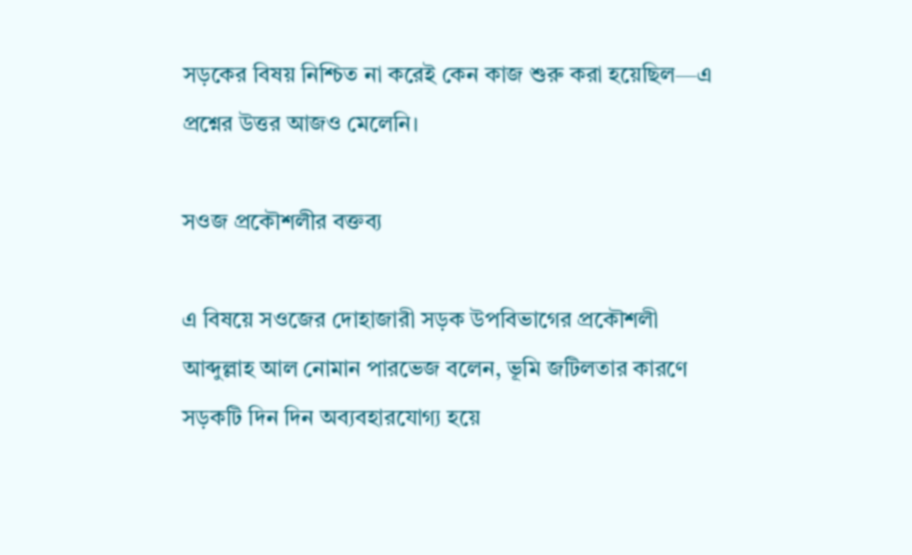সড়কের বিষয় নিশ্চিত না করেই কেন কাজ শুরু করা হয়েছিল—এ প্রশ্নের উত্তর আজও মেলেনি।

সওজ প্রকৌশলীর বক্তব্য

এ বিষয়ে সওজের দোহাজারী সড়ক উপবিভাগের প্রকৌশলী আব্দুল্লাহ আল নোমান পারভেজ বলেন, ভূমি জটিলতার কারণে সড়কটি দিন দিন অব্যবহারযোগ্য হয়ে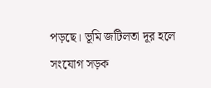পড়ছে। ভূমি জটিলতা দূর হলে সংযোগ সড়ক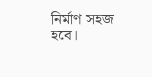নির্মাণ সহজ হবে।